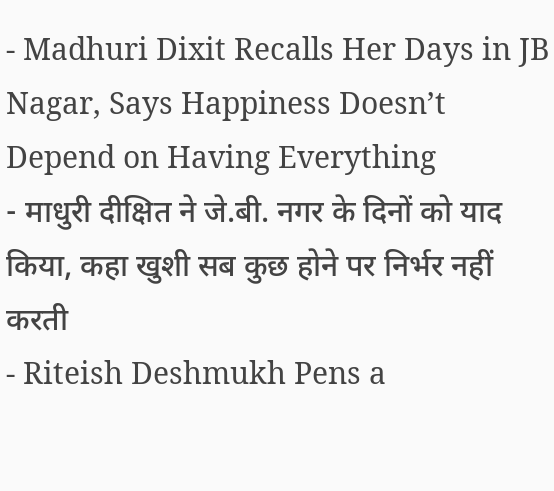- Madhuri Dixit Recalls Her Days in JB Nagar, Says Happiness Doesn’t Depend on Having Everything
- माधुरी दीक्षित ने जे.बी. नगर के दिनों को याद किया, कहा खुशी सब कुछ होने पर निर्भर नहीं करती
- Riteish Deshmukh Pens a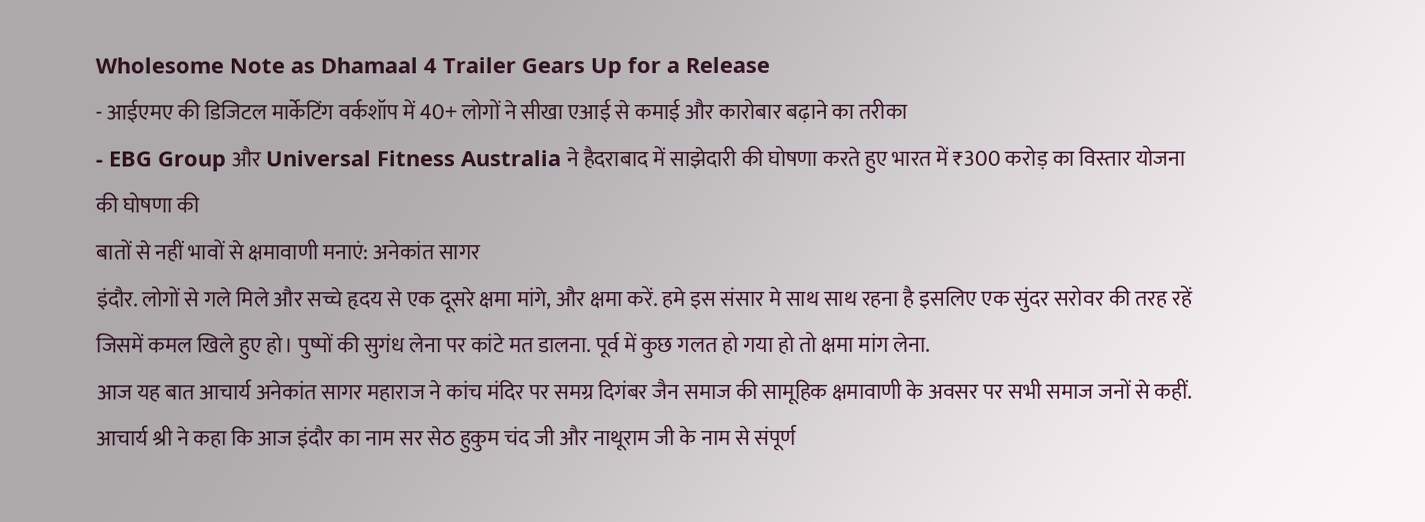Wholesome Note as Dhamaal 4 Trailer Gears Up for a Release
- आईएमए की डिजिटल मार्केटिंग वर्कशॉप में 40+ लोगों ने सीखा एआई से कमाई और कारोबार बढ़ाने का तरीका
- EBG Group और Universal Fitness Australia ने हैदराबाद में साझेदारी की घोषणा करते हुए भारत में ₹300 करोड़ का विस्तार योजना की घोषणा की
बातों से नहीं भावों से क्षमावाणी मनाएं: अनेकांत सागर
इंदौर. लोगों से गले मिले और सच्चे हृदय से एक दूसरे क्षमा मांगे, और क्षमा करें. हमे इस संसार मे साथ साथ रहना है इसलिए एक सुंदर सरोवर की तरह रहें जिसमें कमल खिले हुए हो। पुष्पों की सुगंध लेना पर कांटे मत डालना. पूर्व में कुछ गलत हो गया हो तो क्षमा मांग लेना.
आज यह बात आचार्य अनेकांत सागर महाराज ने कांच मंदिर पर समग्र दिगंबर जैन समाज की सामूहिक क्षमावाणी के अवसर पर सभी समाज जनों से कहीं. आचार्य श्री ने कहा कि आज इंदौर का नाम सर सेठ हुकुम चंद जी और नाथूराम जी के नाम से संपूर्ण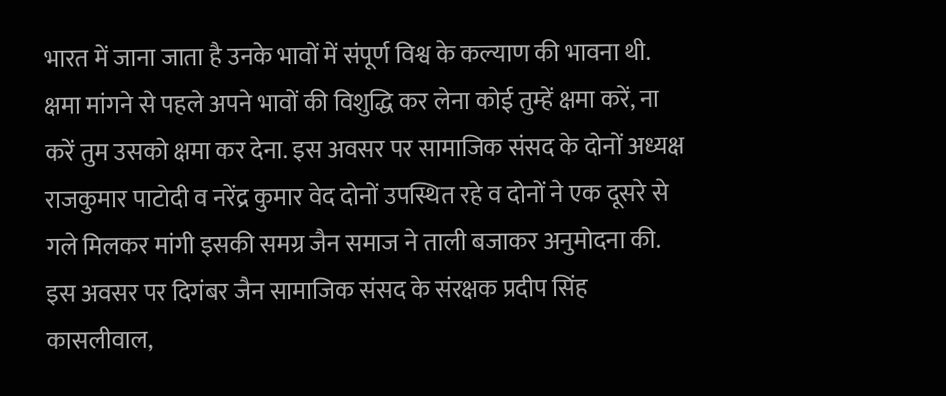भारत में जाना जाता है उनके भावों में संपूर्ण विश्व के कल्याण की भावना थी.
क्षमा मांगने से पहले अपने भावों की विशुद्धि कर लेना कोई तुम्हें क्षमा करें, ना करें तुम उसको क्षमा कर देना. इस अवसर पर सामाजिक संसद के दोनों अध्यक्ष राजकुमार पाटोदी व नरेंद्र कुमार वेद दोनों उपस्थित रहे व दोनों ने एक दूसरे से गले मिलकर मांगी इसकी समग्र जैन समाज ने ताली बजाकर अनुमोदना की.
इस अवसर पर दिगंबर जैन सामाजिक संसद के संरक्षक प्रदीप सिंह कासलीवाल,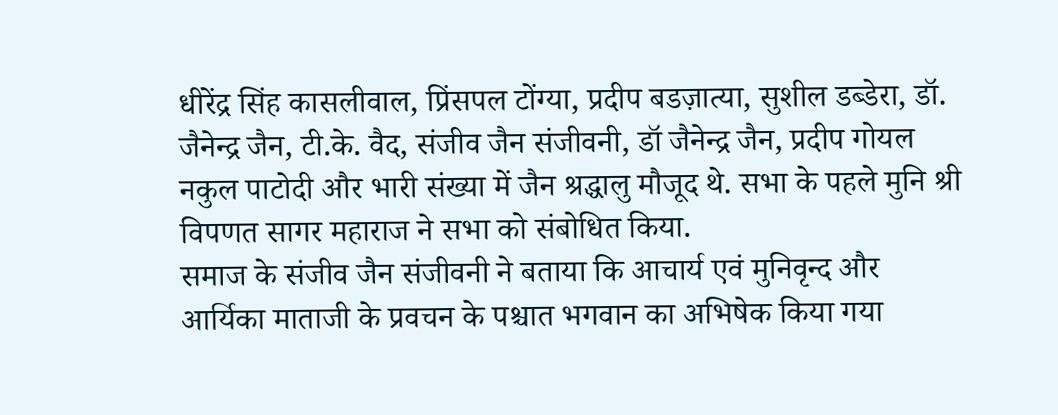धीरेंद्र सिंह कासलीवाल, प्रिंसपल टोंग्या, प्रदीप बडज़ात्या, सुशील डब्डेरा, डॉ. जैनेन्द्र जैन, टी.के. वैद, संजीव जैन संजीवनी, डॉ जैनेन्द्र जैन, प्रदीप गोयल नकुल पाटोदी और भारी संख्या में जैन श्रद्धालु मौजूद थे. सभा के पहले मुनि श्री विपणत सागर महाराज ने सभा को संबोधित किया.
समाज के संजीव जैन संजीवनी ने बताया कि आचार्य एवं मुनिवृन्द और आर्यिका माताजी के प्रवचन के पश्चात भगवान का अभिषेक किया गया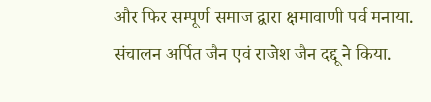और फिर सम्पूर्ण समाज द्वारा क्षमावाणी पर्व मनाया. संचालन अर्पित जैन एवं राजेश जैन दद्दू ने किया.